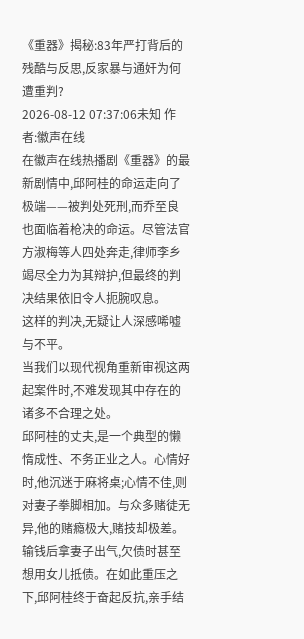《重器》揭秘:83年严打背后的残酷与反思,反家暴与通奸为何遭重判?
2026-08-12 07:37:06未知 作者:徽声在线
在徽声在线热播剧《重器》的最新剧情中,邱阿桂的命运走向了极端——被判处死刑,而乔至良也面临着枪决的命运。尽管法官方淑梅等人四处奔走,律师李乡竭尽全力为其辩护,但最终的判决结果依旧令人扼腕叹息。
这样的判决,无疑让人深感唏嘘与不平。
当我们以现代视角重新审视这两起案件时,不难发现其中存在的诸多不合理之处。
邱阿桂的丈夫,是一个典型的懒惰成性、不务正业之人。心情好时,他沉迷于麻将桌;心情不佳,则对妻子拳脚相加。与众多赌徒无异,他的赌瘾极大,赌技却极差。输钱后拿妻子出气,欠债时甚至想用女儿抵债。在如此重压之下,邱阿桂终于奋起反抗,亲手结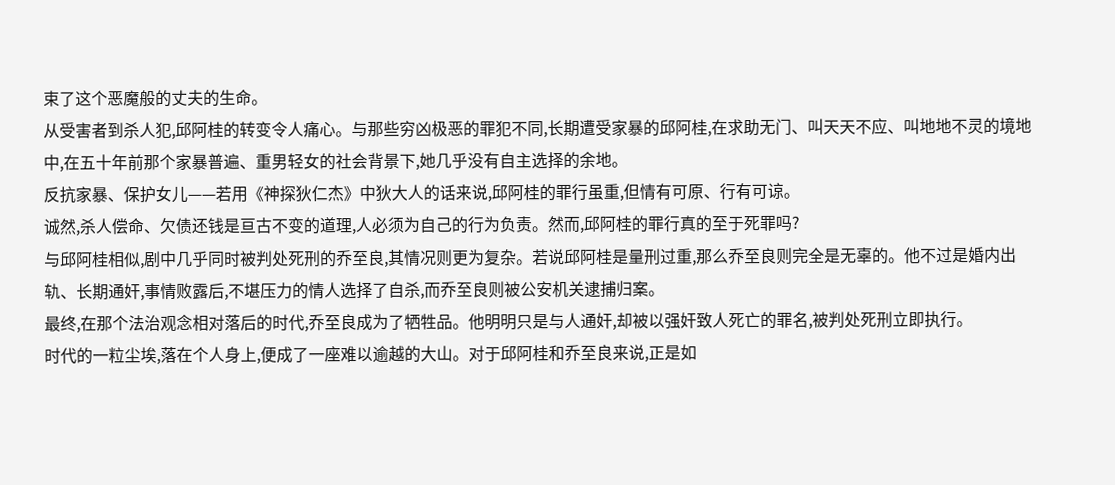束了这个恶魔般的丈夫的生命。
从受害者到杀人犯,邱阿桂的转变令人痛心。与那些穷凶极恶的罪犯不同,长期遭受家暴的邱阿桂,在求助无门、叫天天不应、叫地地不灵的境地中,在五十年前那个家暴普遍、重男轻女的社会背景下,她几乎没有自主选择的余地。
反抗家暴、保护女儿——若用《神探狄仁杰》中狄大人的话来说,邱阿桂的罪行虽重,但情有可原、行有可谅。
诚然,杀人偿命、欠债还钱是亘古不变的道理,人必须为自己的行为负责。然而,邱阿桂的罪行真的至于死罪吗?
与邱阿桂相似,剧中几乎同时被判处死刑的乔至良,其情况则更为复杂。若说邱阿桂是量刑过重,那么乔至良则完全是无辜的。他不过是婚内出轨、长期通奸,事情败露后,不堪压力的情人选择了自杀,而乔至良则被公安机关逮捕归案。
最终,在那个法治观念相对落后的时代,乔至良成为了牺牲品。他明明只是与人通奸,却被以强奸致人死亡的罪名,被判处死刑立即执行。
时代的一粒尘埃,落在个人身上,便成了一座难以逾越的大山。对于邱阿桂和乔至良来说,正是如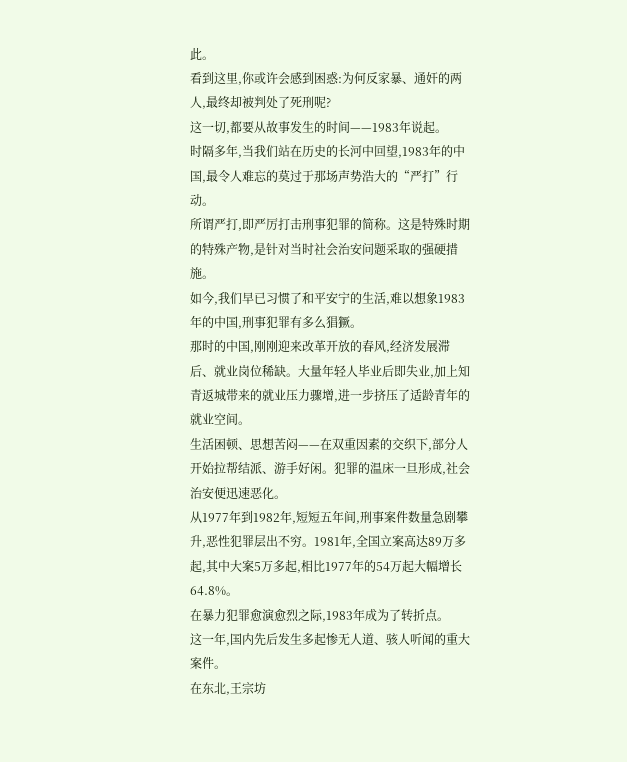此。
看到这里,你或许会感到困惑:为何反家暴、通奸的两人,最终却被判处了死刑呢?
这一切,都要从故事发生的时间——1983年说起。
时隔多年,当我们站在历史的长河中回望,1983年的中国,最令人难忘的莫过于那场声势浩大的“严打”行动。
所谓严打,即严厉打击刑事犯罪的简称。这是特殊时期的特殊产物,是针对当时社会治安问题采取的强硬措施。
如今,我们早已习惯了和平安宁的生活,难以想象1983年的中国,刑事犯罪有多么猖獗。
那时的中国,刚刚迎来改革开放的春风,经济发展滞后、就业岗位稀缺。大量年轻人毕业后即失业,加上知青返城带来的就业压力骤增,进一步挤压了适龄青年的就业空间。
生活困顿、思想苦闷——在双重因素的交织下,部分人开始拉帮结派、游手好闲。犯罪的温床一旦形成,社会治安便迅速恶化。
从1977年到1982年,短短五年间,刑事案件数量急剧攀升,恶性犯罪层出不穷。1981年,全国立案高达89万多起,其中大案5万多起,相比1977年的54万起大幅增长64.8%。
在暴力犯罪愈演愈烈之际,1983年成为了转折点。
这一年,国内先后发生多起惨无人道、骇人听闻的重大案件。
在东北,王宗坊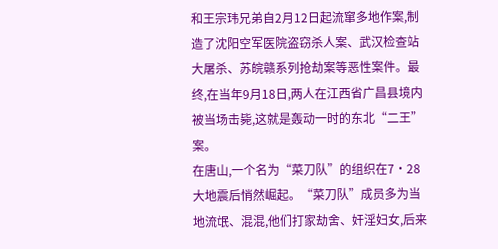和王宗玮兄弟自2月12日起流窜多地作案,制造了沈阳空军医院盗窃杀人案、武汉检查站大屠杀、苏皖赣系列抢劫案等恶性案件。最终,在当年9月18日,两人在江西省广昌县境内被当场击毙,这就是轰动一时的东北“二王”案。
在唐山,一个名为“菜刀队”的组织在7·28大地震后悄然崛起。“菜刀队”成员多为当地流氓、混混,他们打家劫舍、奸淫妇女,后来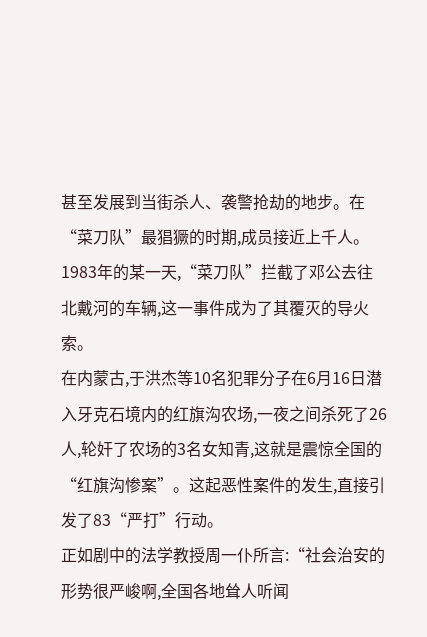甚至发展到当街杀人、袭警抢劫的地步。在“菜刀队”最猖獗的时期,成员接近上千人。1983年的某一天,“菜刀队”拦截了邓公去往北戴河的车辆,这一事件成为了其覆灭的导火索。
在内蒙古,于洪杰等10名犯罪分子在6月16日潜入牙克石境内的红旗沟农场,一夜之间杀死了26人,轮奸了农场的3名女知青,这就是震惊全国的“红旗沟惨案”。这起恶性案件的发生,直接引发了83“严打”行动。
正如剧中的法学教授周一仆所言:“社会治安的形势很严峻啊,全国各地耸人听闻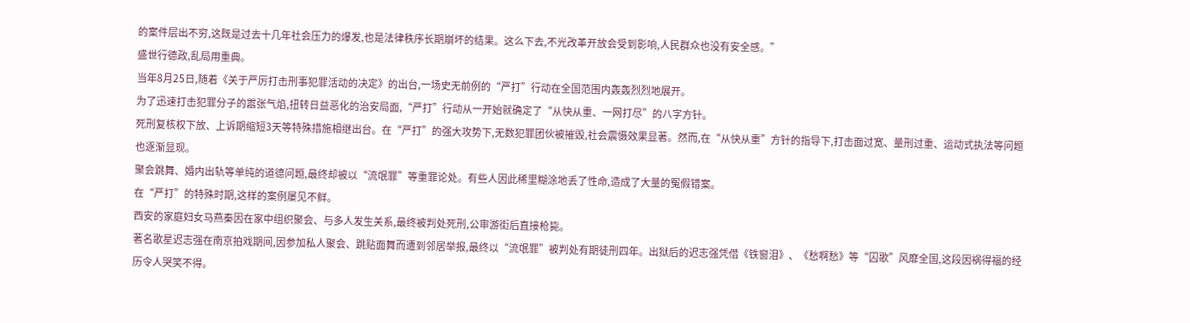的案件层出不穷,这既是过去十几年社会压力的爆发,也是法律秩序长期崩坏的结果。这么下去,不光改革开放会受到影响,人民群众也没有安全感。”
盛世行德政,乱局用重典。
当年8月25日,随着《关于严厉打击刑事犯罪活动的决定》的出台,一场史无前例的“严打”行动在全国范围内轰轰烈烈地展开。
为了迅速打击犯罪分子的嚣张气焰,扭转日益恶化的治安局面,“严打”行动从一开始就确定了“从快从重、一网打尽”的八字方针。
死刑复核权下放、上诉期缩短3天等特殊措施相继出台。在“严打”的强大攻势下,无数犯罪团伙被摧毁,社会震慑效果显著。然而,在“从快从重”方针的指导下,打击面过宽、量刑过重、运动式执法等问题也逐渐显现。
聚会跳舞、婚内出轨等单纯的道德问题,最终却被以“流氓罪”等重罪论处。有些人因此稀里糊涂地丢了性命,造成了大量的冤假错案。
在“严打”的特殊时期,这样的案例屡见不鲜。
西安的家庭妇女马燕秦因在家中组织聚会、与多人发生关系,最终被判处死刑,公审游街后直接枪毙。
著名歌星迟志强在南京拍戏期间,因参加私人聚会、跳贴面舞而遭到邻居举报,最终以“流氓罪”被判处有期徒刑四年。出狱后的迟志强凭借《铁窗泪》、《愁啊愁》等“囚歌”风靡全国,这段因祸得福的经历令人哭笑不得。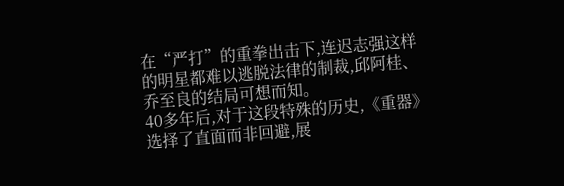在“严打”的重拳出击下,连迟志强这样的明星都难以逃脱法律的制裁,邱阿桂、乔至良的结局可想而知。
40多年后,对于这段特殊的历史,《重器》选择了直面而非回避,展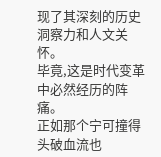现了其深刻的历史洞察力和人文关怀。
毕竟,这是时代变革中必然经历的阵痛。
正如那个宁可撞得头破血流也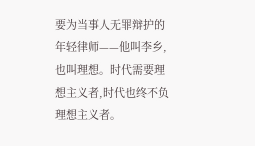要为当事人无罪辩护的年轻律师——他叫李乡,也叫理想。时代需要理想主义者,时代也终不负理想主义者。